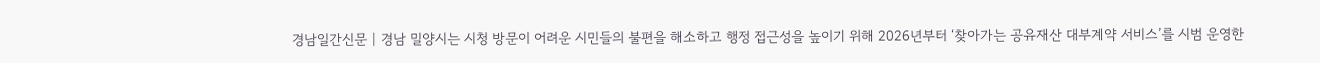경남일간신문 | 경남 밀양시는 시청 방문이 어려운 시민들의 불편을 해소하고 행정 접근성을 높이기 위해 2026년부터 ‘찾아가는 공유재산 대부계약 서비스’를 시범 운영한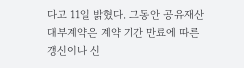다고 11일 밝혔다. 그동안 공유재산 대부계약은 계약 기간 만료에 따른 갱신이나 신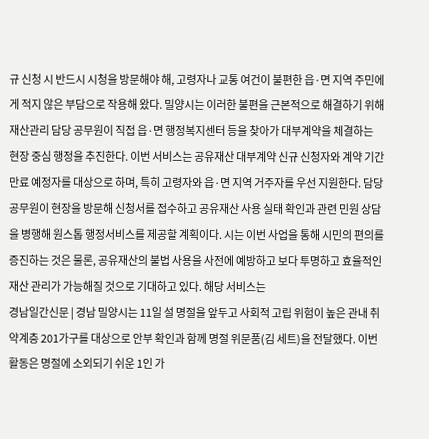규 신청 시 반드시 시청을 방문해야 해, 고령자나 교통 여건이 불편한 읍·면 지역 주민에게 적지 않은 부담으로 작용해 왔다. 밀양시는 이러한 불편을 근본적으로 해결하기 위해 재산관리 담당 공무원이 직접 읍·면 행정복지센터 등을 찾아가 대부계약을 체결하는 현장 중심 행정을 추진한다. 이번 서비스는 공유재산 대부계약 신규 신청자와 계약 기간 만료 예정자를 대상으로 하며, 특히 고령자와 읍·면 지역 거주자를 우선 지원한다. 담당 공무원이 현장을 방문해 신청서를 접수하고 공유재산 사용 실태 확인과 관련 민원 상담을 병행해 원스톱 행정서비스를 제공할 계획이다. 시는 이번 사업을 통해 시민의 편의를 증진하는 것은 물론, 공유재산의 불법 사용을 사전에 예방하고 보다 투명하고 효율적인 재산 관리가 가능해질 것으로 기대하고 있다. 해당 서비스는
경남일간신문 | 경남 밀양시는 11일 설 명절을 앞두고 사회적 고립 위험이 높은 관내 취약계층 201가구를 대상으로 안부 확인과 함께 명절 위문품(김 세트)을 전달했다. 이번 활동은 명절에 소외되기 쉬운 1인 가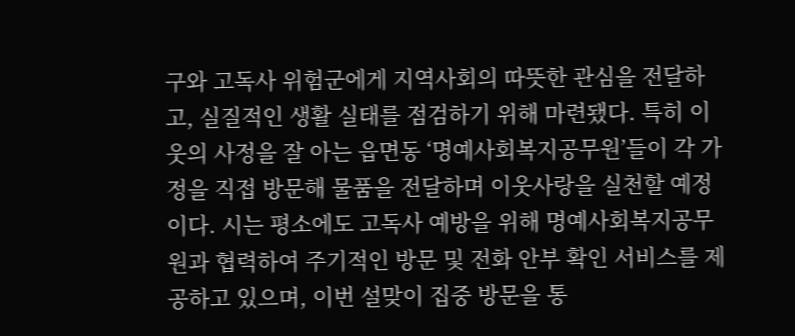구와 고독사 위험군에게 지역사회의 따뜻한 관심을 전달하고, 실질적인 생활 실태를 점검하기 위해 마련됐다. 특히 이웃의 사정을 잘 아는 읍면동 ‘명예사회복지공무원’들이 각 가정을 직접 방문해 물품을 전달하며 이웃사랑을 실천할 예정이다. 시는 평소에도 고독사 예방을 위해 명예사회복지공무원과 협력하여 주기적인 방문 및 전화 안부 확인 서비스를 제공하고 있으며, 이번 설맞이 집중 방문을 통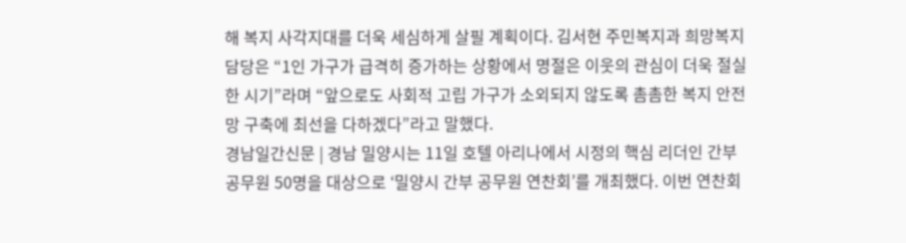해 복지 사각지대를 더욱 세심하게 살필 계획이다. 김서현 주민복지과 희망복지담당은 “1인 가구가 급격히 증가하는 상황에서 명절은 이웃의 관심이 더욱 절실한 시기”라며 “앞으로도 사회적 고립 가구가 소외되지 않도록 촘촘한 복지 안전망 구축에 최선을 다하겠다”라고 말했다.
경남일간신문 | 경남 밀양시는 11일 호텔 아리나에서 시정의 핵심 리더인 간부 공무원 50명을 대상으로 ‘밀양시 간부 공무원 연찬회’를 개최했다. 이번 연찬회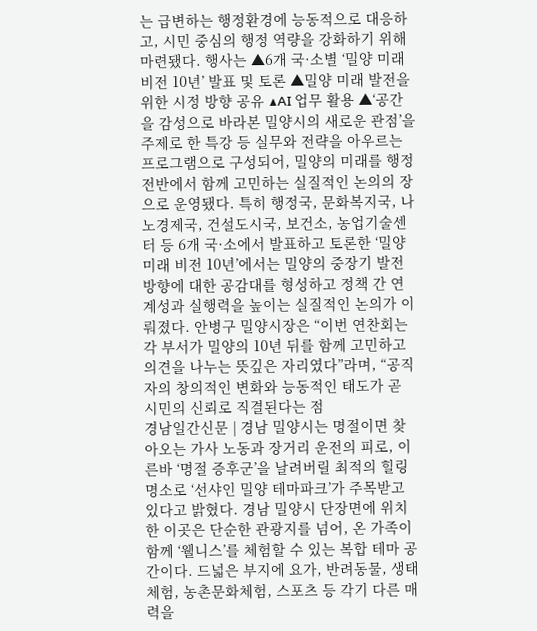는 급변하는 행정환경에 능동적으로 대응하고, 시민 중심의 행정 역량을 강화하기 위해 마련됐다. 행사는 ▲6개 국·소별 ‘밀양 미래 비전 10년’ 발표 및 토론 ▲밀양 미래 발전을 위한 시정 방향 공유 ▲AI 업무 활용 ▲‘공간을 감성으로 바라본 밀양시의 새로운 관점’을 주제로 한 특강 등 실무와 전략을 아우르는 프로그램으로 구성되어, 밀양의 미래를 행정 전반에서 함께 고민하는 실질적인 논의의 장으로 운영됐다. 특히 행정국, 문화복지국, 나노경제국, 건설도시국, 보건소, 농업기술센터 등 6개 국·소에서 발표하고 토론한 ‘밀양 미래 비전 10년’에서는 밀양의 중장기 발전 방향에 대한 공감대를 형성하고 정책 간 연계성과 실행력을 높이는 실질적인 논의가 이뤄졌다. 안병구 밀양시장은 “이번 연찬회는 각 부서가 밀양의 10년 뒤를 함께 고민하고 의견을 나누는 뜻깊은 자리였다”라며, “공직자의 창의적인 변화와 능동적인 태도가 곧 시민의 신뢰로 직결된다는 점
경남일간신문 | 경남 밀양시는 명절이면 찾아오는 가사 노동과 장거리 운전의 피로, 이른바 ‘명절 증후군’을 날려버릴 최적의 힐링 명소로 ‘선샤인 밀양 테마파크’가 주목받고 있다고 밝혔다. 경남 밀양시 단장면에 위치한 이곳은 단순한 관광지를 넘어, 온 가족이 함께 ‘웰니스’를 체험할 수 있는 복합 테마 공간이다. 드넓은 부지에 요가, 반려동물, 생태체험, 농촌문화체험, 스포츠 등 각기 다른 매력을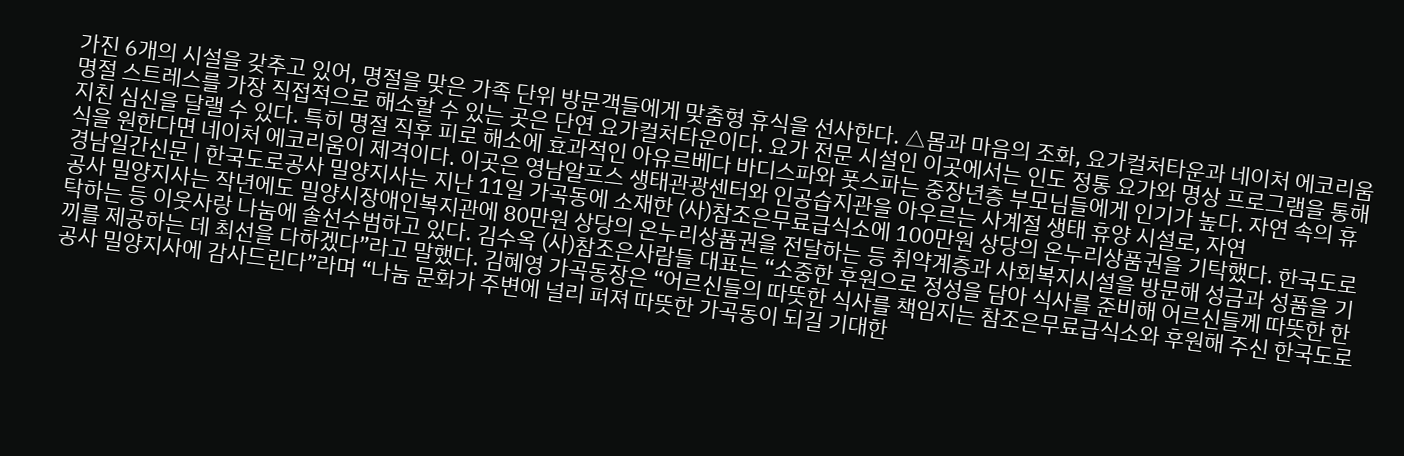가진 6개의 시설을 갖추고 있어, 명절을 맞은 가족 단위 방문객들에게 맞춤형 휴식을 선사한다. △몸과 마음의 조화, 요가컬처타운과 네이처 에코리움 명절 스트레스를 가장 직접적으로 해소할 수 있는 곳은 단연 요가컬처타운이다. 요가 전문 시설인 이곳에서는 인도 정통 요가와 명상 프로그램을 통해 지친 심신을 달랠 수 있다. 특히 명절 직후 피로 해소에 효과적인 아유르베다 바디스파와 풋스파는 중장년층 부모님들에게 인기가 높다. 자연 속의 휴식을 원한다면 네이처 에코리움이 제격이다. 이곳은 영남알프스 생태관광센터와 인공습지관을 아우르는 사계절 생태 휴양 시설로, 자연
경남일간신문 | 한국도로공사 밀양지사는 지난 11일 가곡동에 소재한 (사)참조은무료급식소에 100만원 상당의 온누리상품권을 기탁했다. 한국도로공사 밀양지사는 작년에도 밀양시장애인복지관에 80만원 상당의 온누리상품권을 전달하는 등 취약계층과 사회복지시설을 방문해 성금과 성품을 기탁하는 등 이웃사랑 나눔에 솔선수범하고 있다. 김수옥 (사)참조은사람들 대표는 “소중한 후원으로 정성을 담아 식사를 준비해 어르신들께 따뜻한 한 끼를 제공하는 데 최선을 다하겠다”라고 말했다. 김혜영 가곡동장은 “어르신들의 따뜻한 식사를 책임지는 참조은무료급식소와 후원해 주신 한국도로공사 밀양지사에 감사드린다”라며 “나눔 문화가 주변에 널리 퍼져 따뜻한 가곡동이 되길 기대한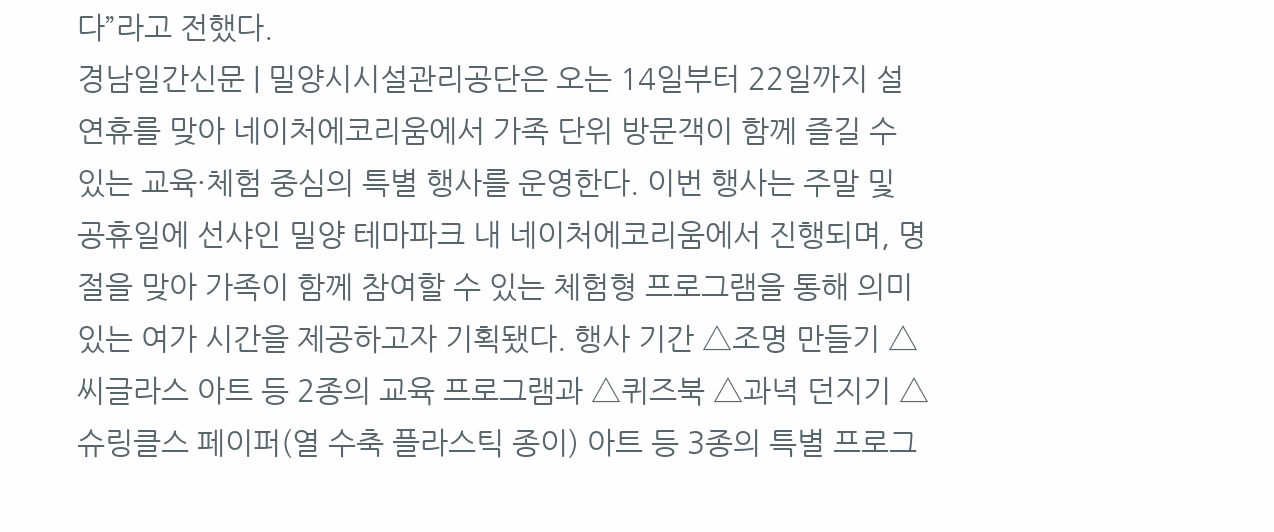다”라고 전했다.
경남일간신문 | 밀양시시설관리공단은 오는 14일부터 22일까지 설 연휴를 맞아 네이처에코리움에서 가족 단위 방문객이 함께 즐길 수 있는 교육·체험 중심의 특별 행사를 운영한다. 이번 행사는 주말 및 공휴일에 선샤인 밀양 테마파크 내 네이처에코리움에서 진행되며, 명절을 맞아 가족이 함께 참여할 수 있는 체험형 프로그램을 통해 의미 있는 여가 시간을 제공하고자 기획됐다. 행사 기간 △조명 만들기 △씨글라스 아트 등 2종의 교육 프로그램과 △퀴즈북 △과녁 던지기 △슈링클스 페이퍼(열 수축 플라스틱 종이) 아트 등 3종의 특별 프로그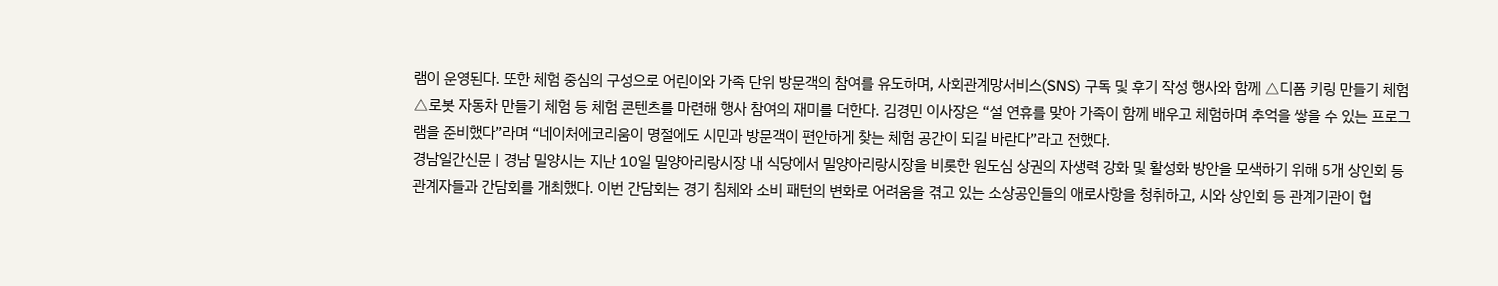램이 운영된다. 또한 체험 중심의 구성으로 어린이와 가족 단위 방문객의 참여를 유도하며, 사회관계망서비스(SNS) 구독 및 후기 작성 행사와 함께 △디폼 키링 만들기 체험 △로봇 자동차 만들기 체험 등 체험 콘텐츠를 마련해 행사 참여의 재미를 더한다. 김경민 이사장은 “설 연휴를 맞아 가족이 함께 배우고 체험하며 추억을 쌓을 수 있는 프로그램을 준비했다”라며 “네이처에코리움이 명절에도 시민과 방문객이 편안하게 찾는 체험 공간이 되길 바란다”라고 전했다.
경남일간신문 | 경남 밀양시는 지난 10일 밀양아리랑시장 내 식당에서 밀양아리랑시장을 비롯한 원도심 상권의 자생력 강화 및 활성화 방안을 모색하기 위해 5개 상인회 등 관계자들과 간담회를 개최했다. 이번 간담회는 경기 침체와 소비 패턴의 변화로 어려움을 겪고 있는 소상공인들의 애로사항을 청취하고, 시와 상인회 등 관계기관이 협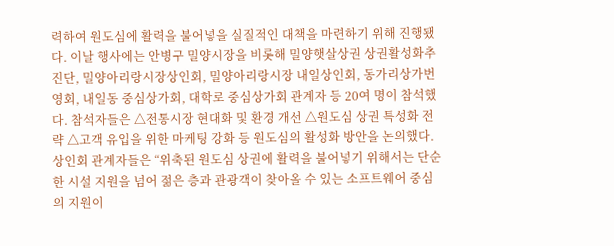력하여 원도심에 활력을 불어넣을 실질적인 대책을 마련하기 위해 진행됐다. 이날 행사에는 안병구 밀양시장을 비롯해 밀양햇살상권 상권활성화추진단, 밀양아리랑시장상인회, 밀양아리랑시장 내일상인회, 동가리상가번영회, 내일동 중심상가회, 대학로 중심상가회 관계자 등 20여 명이 참석했다. 참석자들은 △전통시장 현대화 및 환경 개선 △원도심 상권 특성화 전략 △고객 유입을 위한 마케팅 강화 등 원도심의 활성화 방안을 논의했다. 상인회 관계자들은 “위축된 원도심 상권에 활력을 불어넣기 위해서는 단순한 시설 지원을 넘어 젊은 층과 관광객이 찾아올 수 있는 소프트웨어 중심의 지원이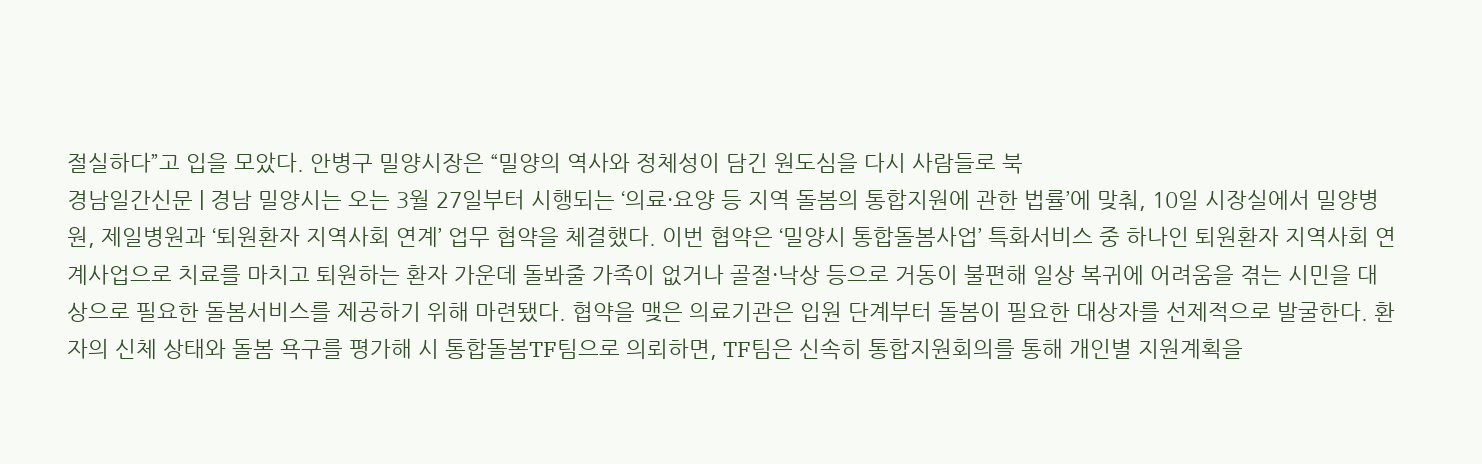절실하다”고 입을 모았다. 안병구 밀양시장은 “밀양의 역사와 정체성이 담긴 원도심을 다시 사람들로 북
경남일간신문 | 경남 밀양시는 오는 3월 27일부터 시행되는 ‘의료·요양 등 지역 돌봄의 통합지원에 관한 법률’에 맞춰, 10일 시장실에서 밀양병원, 제일병원과 ‘퇴원환자 지역사회 연계’ 업무 협약을 체결했다. 이번 협약은 ‘밀양시 통합돌봄사업’ 특화서비스 중 하나인 퇴원환자 지역사회 연계사업으로 치료를 마치고 퇴원하는 환자 가운데 돌봐줄 가족이 없거나 골절·낙상 등으로 거동이 불편해 일상 복귀에 어려움을 겪는 시민을 대상으로 필요한 돌봄서비스를 제공하기 위해 마련됐다. 협약을 맺은 의료기관은 입원 단계부터 돌봄이 필요한 대상자를 선제적으로 발굴한다. 환자의 신체 상태와 돌봄 욕구를 평가해 시 통합돌봄TF팀으로 의뢰하면, TF팀은 신속히 통합지원회의를 통해 개인별 지원계획을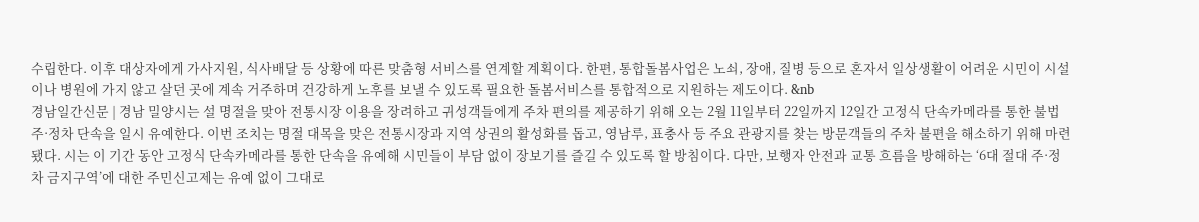수립한다. 이후 대상자에게 가사지원, 식사배달 등 상황에 따른 맞춤형 서비스를 연계할 계획이다. 한편, 통합돌봄사업은 노쇠, 장애, 질병 등으로 혼자서 일상생활이 어려운 시민이 시설이나 병원에 가지 않고 살던 곳에 계속 거주하며 건강하게 노후를 보낼 수 있도록 필요한 돌봄서비스를 통합적으로 지원하는 제도이다. &nb
경남일간신문 | 경남 밀양시는 설 명절을 맞아 전통시장 이용을 장려하고 귀성객들에게 주차 편의를 제공하기 위해 오는 2월 11일부터 22일까지 12일간 고정식 단속카메라를 통한 불법 주·정차 단속을 일시 유예한다. 이번 조치는 명절 대목을 맞은 전통시장과 지역 상권의 활성화를 돕고, 영남루, 표충사 등 주요 관광지를 찾는 방문객들의 주차 불편을 해소하기 위해 마련됐다. 시는 이 기간 동안 고정식 단속카메라를 통한 단속을 유예해 시민들이 부담 없이 장보기를 즐길 수 있도록 할 방침이다. 다만, 보행자 안전과 교통 흐름을 방해하는 ‘6대 절대 주·정차 금지구역’에 대한 주민신고제는 유예 없이 그대로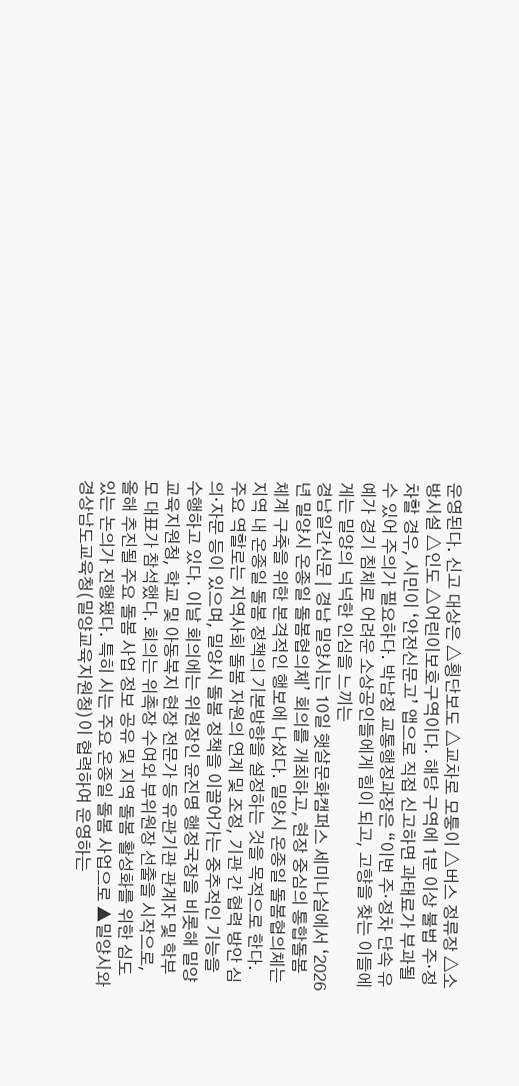운영된다. 신고 대상은 △횡단보도 △교차로 모퉁이 △버스 정류장 △소방시설 △인도 △어린이보호구역이다. 해당 구역에 1분 이상 불법 주·정차할 경우, 시민이 ‘안전신문고’ 앱으로 직접 신고하면 과태료가 부과될 수 있어 주의가 필요하다. 박남정 교통행정과장은 “이번 주·정차 단속 유예가 경기 침체로 어려운 소상공인들에게 힘이 되고, 고향을 찾는 이들에게는 밀양의 넉넉한 인심을 느끼는
경남일간신문 | 경남 밀양시는 10일 햇살문화캠퍼스 세미나실에서 ‘2026년 밀양시 온종일 돌봄협의체’ 회의를 개최하고, 현장 중심의 통합돌봄 체계 구축을 위한 본격적인 행보에 나섰다. 밀양시 온종일 돌봄협의체는 지역 내 온종일 돌봄 정책의 기본방향을 설정하는 것을 목적으로 한다. 주요 역할로는 지역사회 돌봄 자원의 연계 및 조정, 기관 간 협력 방안 심의·자문 등이 있으며, 밀양시 돌봄 정책을 이끌어가는 중추적인 기능을 수행하고 있다. 이날 회의에는 위원장인 윤진명 행정국장을 비롯해 밀양교육지원청, 학교 및 아동복지 현장 전문가 등 유관기관 관계자 및 학부모 대표가 참석했다. 회의는 위촉장 수여와 부위원장 선출을 시작으로, 올해 추진될 주요 돌봄 사업 정보 공유 및 지역 돌봄 활성화를 위한 심도 있는 논의가 진행됐다. 특히 시는 주요 온종일 돌봄 사업으로 ▲밀양시와 경상남도교육청(밀양교육지원청)이 협력하여 운영하는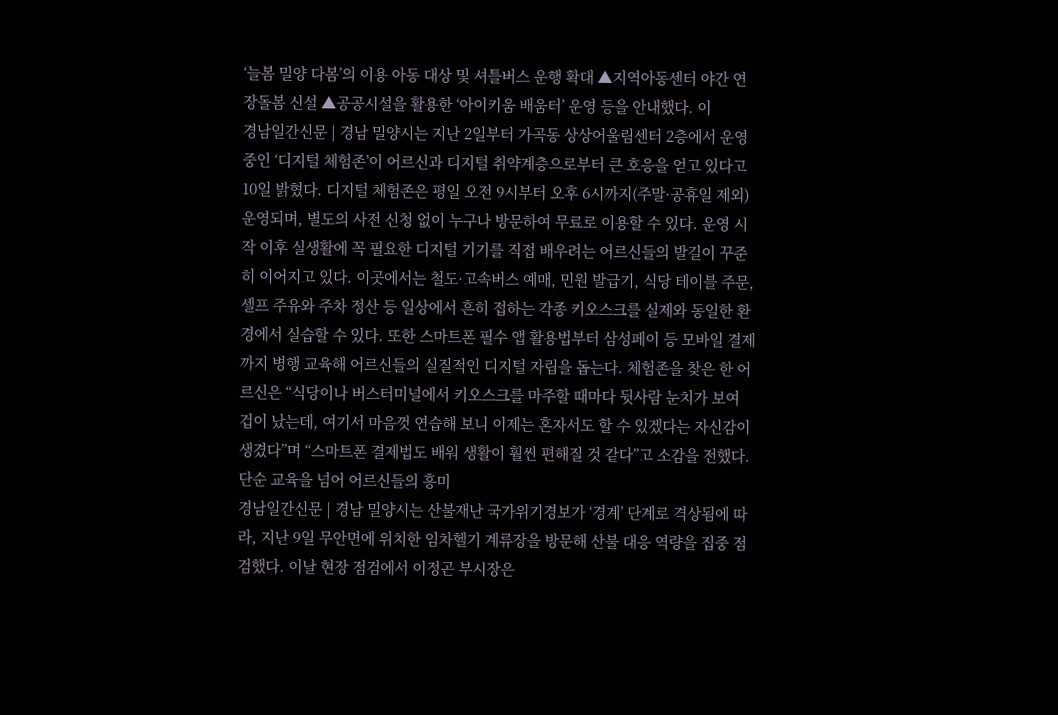‘늘봄 밀양 다봄’의 이용 아동 대상 및 셔틀버스 운행 확대 ▲지역아동센터 야간 연장돌봄 신설 ▲공공시설을 활용한 ‘아이키움 배움터’ 운영 등을 안내했다. 이
경남일간신문 | 경남 밀양시는 지난 2일부터 가곡동 상상어울림센터 2층에서 운영 중인 ‘디지털 체험존’이 어르신과 디지털 취약계층으로부터 큰 호응을 얻고 있다고 10일 밝혔다. 디지털 체험존은 평일 오전 9시부터 오후 6시까지(주말·공휴일 제외) 운영되며, 별도의 사전 신청 없이 누구나 방문하여 무료로 이용할 수 있다. 운영 시작 이후 실생활에 꼭 필요한 디지털 기기를 직접 배우려는 어르신들의 발길이 꾸준히 이어지고 있다. 이곳에서는 철도·고속버스 예매, 민원 발급기, 식당 테이블 주문, 셀프 주유와 주차 정산 등 일상에서 흔히 접하는 각종 키오스크를 실제와 동일한 환경에서 실습할 수 있다. 또한 스마트폰 필수 앱 활용법부터 삼성페이 등 모바일 결제까지 병행 교육해 어르신들의 실질적인 디지털 자립을 돕는다. 체험존을 찾은 한 어르신은 “식당이나 버스터미널에서 키오스크를 마주할 때마다 뒷사람 눈치가 보여 겁이 났는데, 여기서 마음껏 연습해 보니 이제는 혼자서도 할 수 있겠다는 자신감이 생겼다”며 “스마트폰 결제법도 배워 생활이 훨씬 편해질 것 같다”고 소감을 전했다. 단순 교육을 넘어 어르신들의 흥미
경남일간신문 | 경남 밀양시는 산불재난 국가위기경보가 ‘경계’ 단계로 격상됨에 따라, 지난 9일 무안면에 위치한 임차헬기 계류장을 방문해 산불 대응 역량을 집중 점검했다. 이날 현장 점검에서 이정곤 부시장은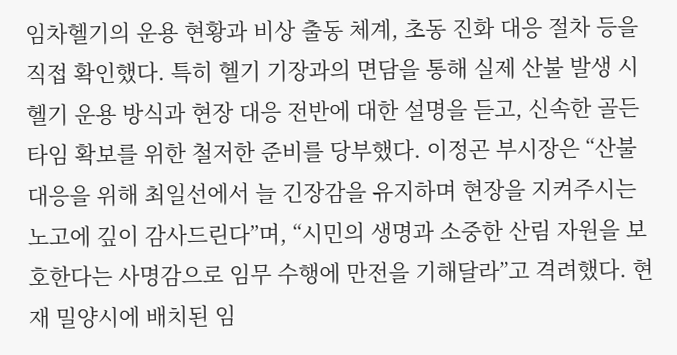임차헬기의 운용 현황과 비상 출동 체계, 초동 진화 대응 절차 등을 직접 확인했다. 특히 헬기 기장과의 면담을 통해 실제 산불 발생 시 헬기 운용 방식과 현장 대응 전반에 대한 설명을 듣고, 신속한 골든타임 확보를 위한 철저한 준비를 당부했다. 이정곤 부시장은 “산불 대응을 위해 최일선에서 늘 긴장감을 유지하며 현장을 지켜주시는 노고에 깊이 감사드린다”며, “시민의 생명과 소중한 산림 자원을 보호한다는 사명감으로 임무 수행에 만전을 기해달라”고 격려했다. 현재 밀양시에 배치된 임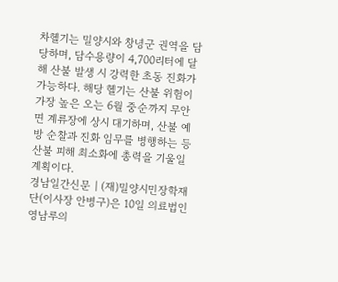차헬기는 밀양시와 창녕군 권역을 담당하며, 담수용량이 4,700리터에 달해 산불 발생 시 강력한 초동 진화가 가능하다. 해당 헬기는 산불 위험이 가장 높은 오는 6월 중순까지 무안면 계류장에 상시 대기하며, 산불 예방 순찰과 진화 임무를 병행하는 등 산불 피해 최소화에 총력을 기울일 계획이다.
경남일간신문 | (재)밀양시민장학재단(이사장 안병구)은 10일 의료법인 영남루의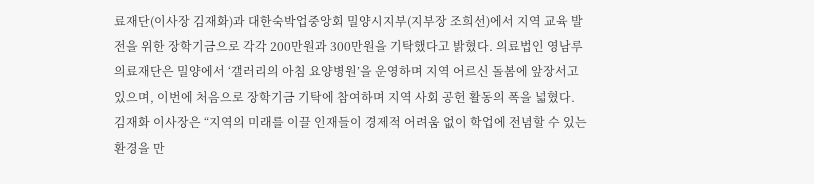료재단(이사장 김재화)과 대한숙박업중앙회 밀양시지부(지부장 조희선)에서 지역 교육 발전을 위한 장학기금으로 각각 200만원과 300만원을 기탁했다고 밝혔다. 의료법인 영남루의료재단은 밀양에서 ‘갤러리의 아침 요양병원’을 운영하며 지역 어르신 돌봄에 앞장서고 있으며, 이번에 처음으로 장학기금 기탁에 참여하며 지역 사회 공헌 활동의 폭을 넓혔다. 김재화 이사장은 “지역의 미래를 이끌 인재들이 경제적 어려움 없이 학업에 전념할 수 있는 환경을 만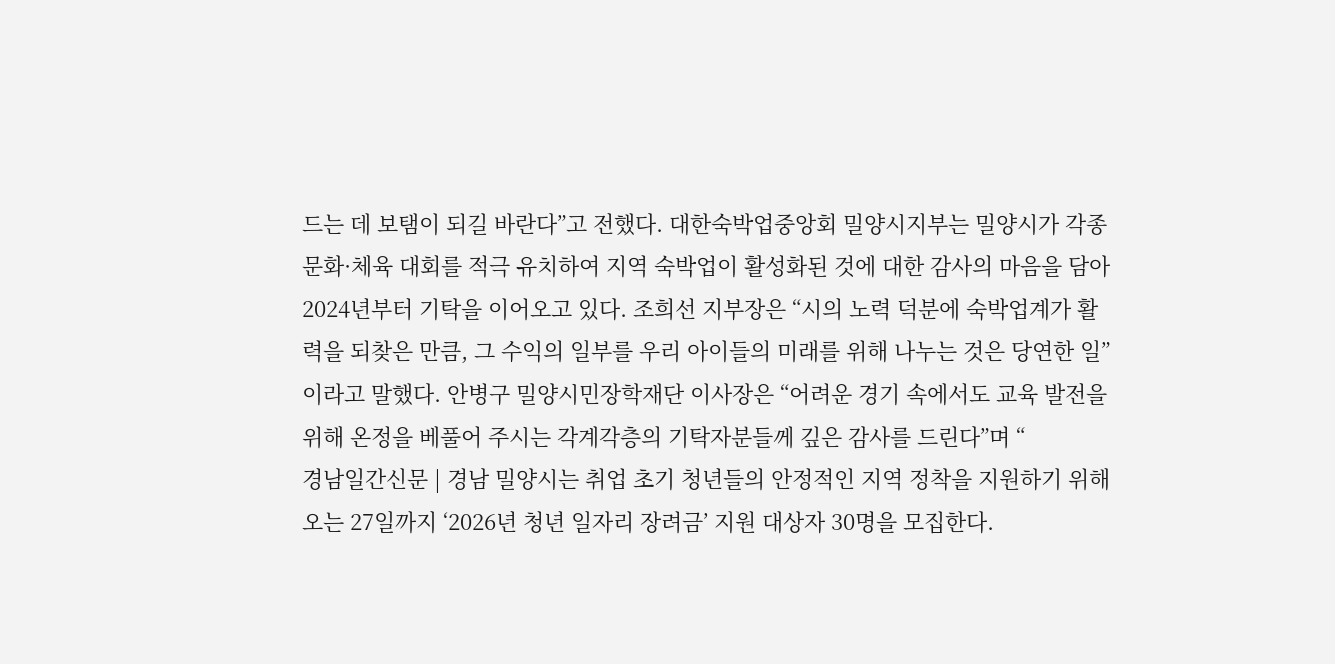드는 데 보탬이 되길 바란다”고 전했다. 대한숙박업중앙회 밀양시지부는 밀양시가 각종 문화·체육 대회를 적극 유치하여 지역 숙박업이 활성화된 것에 대한 감사의 마음을 담아 2024년부터 기탁을 이어오고 있다. 조희선 지부장은 “시의 노력 덕분에 숙박업계가 활력을 되찾은 만큼, 그 수익의 일부를 우리 아이들의 미래를 위해 나누는 것은 당연한 일”이라고 말했다. 안병구 밀양시민장학재단 이사장은 “어려운 경기 속에서도 교육 발전을 위해 온정을 베풀어 주시는 각계각층의 기탁자분들께 깊은 감사를 드린다”며 “
경남일간신문 | 경남 밀양시는 취업 초기 청년들의 안정적인 지역 정착을 지원하기 위해 오는 27일까지 ‘2026년 청년 일자리 장려금’ 지원 대상자 30명을 모집한다.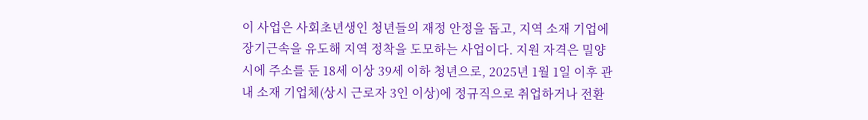이 사업은 사회초년생인 청년들의 재정 안정을 돕고, 지역 소재 기업에 장기근속을 유도해 지역 정착을 도모하는 사업이다. 지원 자격은 밀양시에 주소를 둔 18세 이상 39세 이하 청년으로, 2025년 1월 1일 이후 관내 소재 기업체(상시 근로자 3인 이상)에 정규직으로 취업하거나 전환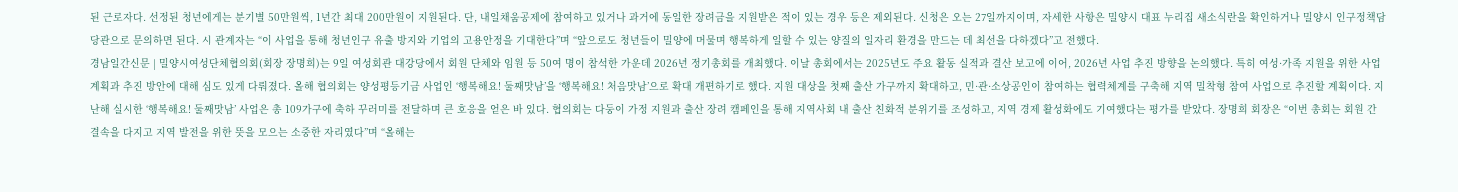된 근로자다. 선정된 청년에게는 분기별 50만원씩, 1년간 최대 200만원이 지원된다. 단, 내일채움공제에 참여하고 있거나 과거에 동일한 장려금을 지원받은 적이 있는 경우 등은 제외된다. 신청은 오는 27일까지이며, 자세한 사항은 밀양시 대표 누리집 새소식란을 확인하거나 밀양시 인구정책담당관으로 문의하면 된다. 시 관계자는 “이 사업을 통해 청년인구 유출 방지와 기업의 고용안정을 기대한다”며 “앞으로도 청년들이 밀양에 머물며 행복하게 일할 수 있는 양질의 일자리 환경을 만드는 데 최선을 다하겠다”고 전했다.
경남일간신문 | 밀양시여성단체협의회(회장 장명희)는 9일 여성회관 대강당에서 회원 단체와 임원 등 50여 명이 참석한 가운데 2026년 정기총회를 개최했다. 이날 총회에서는 2025년도 주요 활동 실적과 결산 보고에 이어, 2026년 사업 추진 방향을 논의했다. 특히 여성·가족 지원을 위한 사업 계획과 추진 방안에 대해 심도 있게 다뤄졌다. 올해 협의회는 양성평등기금 사업인 ‘행복해요! 둘째맛남’을 ‘행복해요! 처음맛남’으로 확대 개편하기로 했다. 지원 대상을 첫째 출산 가구까지 확대하고, 민·관·소상공인이 참여하는 협력체계를 구축해 지역 밀착형 참여 사업으로 추진할 계획이다. 지난해 실시한 ‘행복해요! 둘째맛남’ 사업은 총 109가구에 축하 꾸러미를 전달하며 큰 호응을 얻은 바 있다. 협의회는 다둥이 가정 지원과 출산 장려 캠페인을 통해 지역사회 내 출산 친화적 분위기를 조성하고, 지역 경제 활성화에도 기여했다는 평가를 받았다. 장명희 회장은 “이번 총회는 회원 간 결속을 다지고 지역 발전을 위한 뜻을 모으는 소중한 자리였다”며 “올해는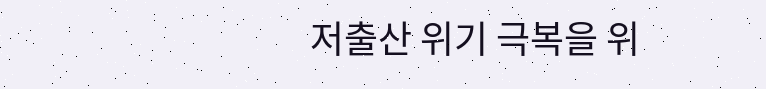저출산 위기 극복을 위